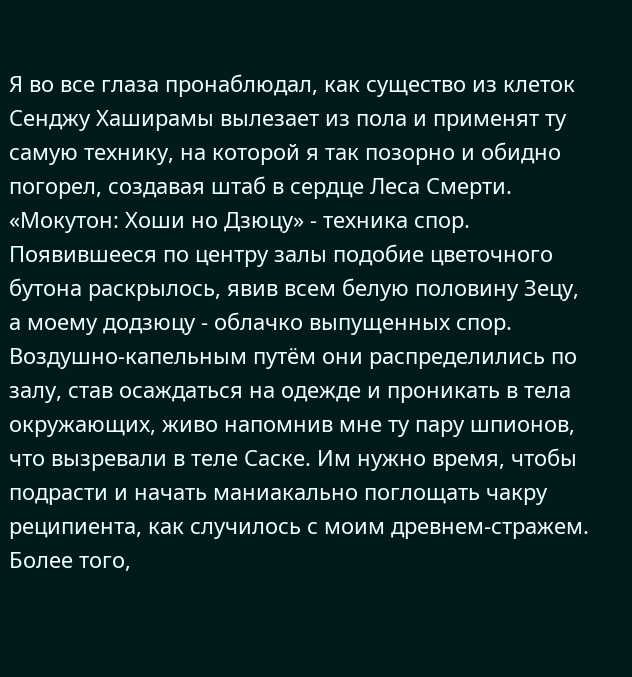Я во все глаза пронаблюдал, как существо из клеток Сенджу Хаширамы вылезает из пола и применят ту самую технику, на которой я так позорно и обидно погорел, создавая штаб в сердце Леса Смерти. «Мокутон: Хоши но Дзюцу» - техника спор. Появившееся по центру залы подобие цветочного бутона раскрылось, явив всем белую половину Зецу, а моему додзюцу - облачко выпущенных спор. Воздушно-капельным путём они распределились по залу, став осаждаться на одежде и проникать в тела окружающих, живо напомнив мне ту пару шпионов, что вызревали в теле Саске. Им нужно время, чтобы подрасти и начать маниакально поглощать чакру реципиента, как случилось с моим древнем-стражем. Более того,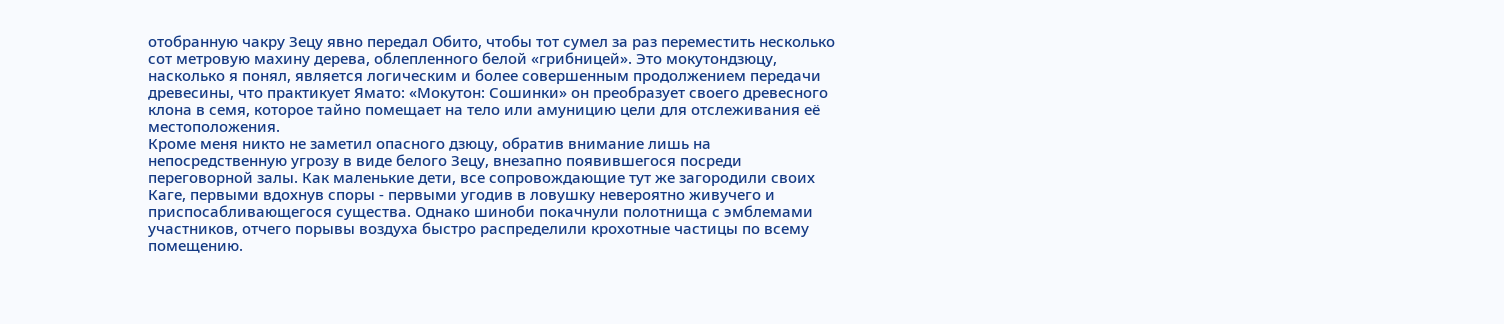отобранную чакру Зецу явно передал Обито, чтобы тот сумел за раз переместить несколько сот метровую махину дерева, облепленного белой «грибницей». Это мокутондзюцу, насколько я понял, является логическим и более совершенным продолжением передачи древесины, что практикует Ямато: «Мокутон: Сошинки» он преобразует своего древесного клона в семя, которое тайно помещает на тело или амуницию цели для отслеживания её местоположения.
Кроме меня никто не заметил опасного дзюцу, обратив внимание лишь на непосредственную угрозу в виде белого Зецу, внезапно появившегося посреди переговорной залы. Как маленькие дети, все сопровождающие тут же загородили своих Каге, первыми вдохнув споры - первыми угодив в ловушку невероятно живучего и приспосабливающегося существа. Однако шиноби покачнули полотнища с эмблемами участников, отчего порывы воздуха быстро распределили крохотные частицы по всему помещению.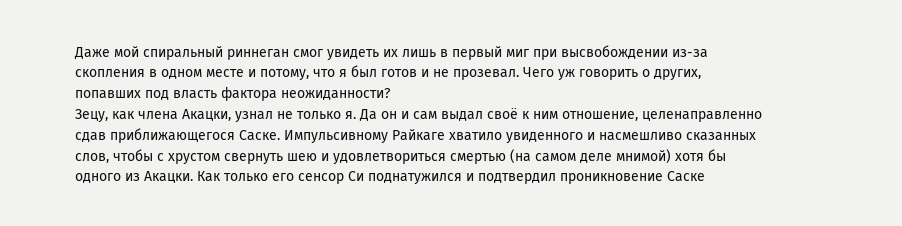Даже мой спиральный риннеган смог увидеть их лишь в первый миг при высвобождении из-за скопления в одном месте и потому, что я был готов и не прозевал. Чего уж говорить о других, попавших под власть фактора неожиданности?
Зецу, как члена Акацки, узнал не только я. Да он и сам выдал своё к ним отношение, целенаправленно сдав приближающегося Саске. Импульсивному Райкаге хватило увиденного и насмешливо сказанных слов, чтобы с хрустом свернуть шею и удовлетвориться смертью (на самом деле мнимой) хотя бы одного из Акацки. Как только его сенсор Си поднатужился и подтвердил проникновение Саске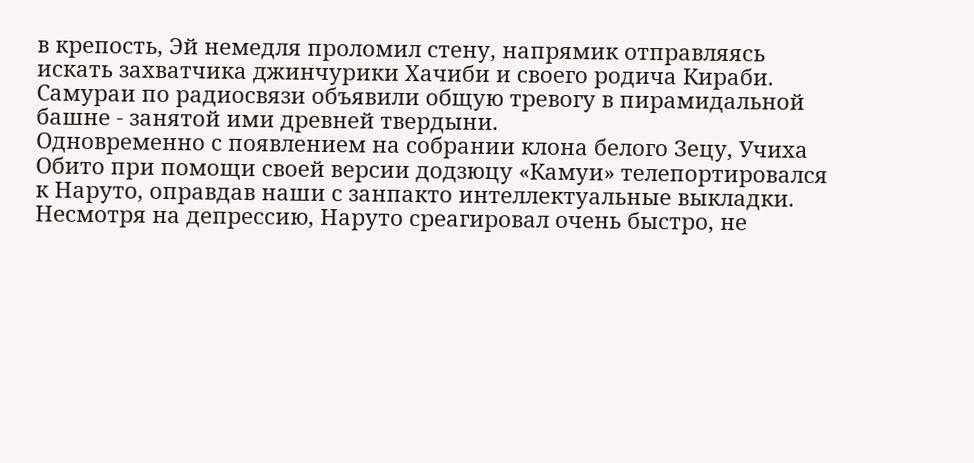в крепость, Эй немедля проломил стену, напрямик отправляясь искать захватчика джинчурики Хачиби и своего родича Кираби. Самураи по радиосвязи объявили общую тревогу в пирамидальной башне - занятой ими древней твердыни.
Одновременно с появлением на собрании клона белого Зецу, Учиха Обито при помощи своей версии додзюцу «Камуи» телепортировался к Наруто, оправдав наши с занпакто интеллектуальные выкладки. Несмотря на депрессию, Наруто среагировал очень быстро, не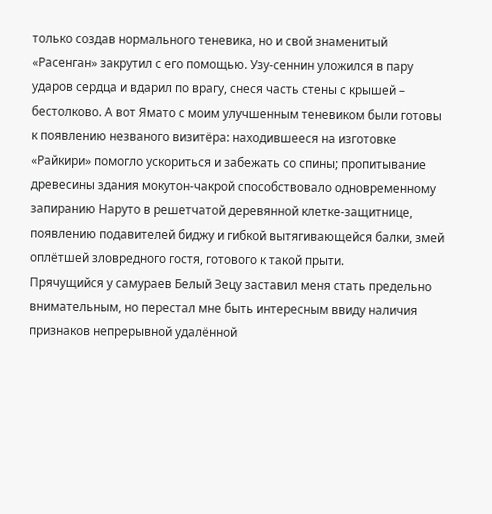только создав нормального теневика, но и свой знаменитый «Расенган» закрутил с его помощью. Узу-сеннин уложился в пару ударов сердца и вдарил по врагу, снеся часть стены с крышей – бестолково. А вот Ямато с моим улучшенным теневиком были готовы к появлению незваного визитёра: находившееся на изготовке «Райкири» помогло ускориться и забежать со спины; пропитывание древесины здания мокутон-чакрой способствовало одновременному запиранию Наруто в решетчатой деревянной клетке-защитнице, появлению подавителей биджу и гибкой вытягивающейся балки, змей оплётшей зловредного гостя, готового к такой прыти.
Прячущийся у самураев Белый Зецу заставил меня стать предельно внимательным, но перестал мне быть интересным ввиду наличия признаков непрерывной удалённой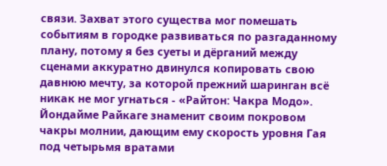связи. Захват этого существа мог помешать событиям в городке развиваться по разгаданному плану, потому я без суеты и дёрганий между сценами аккуратно двинулся копировать свою давнюю мечту, за которой прежний шаринган всё никак не мог угнаться - «Райтон: Чакра Модо». Йондайме Райкаге знаменит своим покровом чакры молнии, дающим ему скорость уровня Гая под четырьмя вратами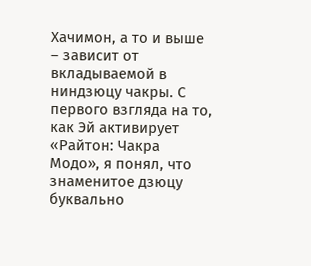Хачимон, а то и выше – зависит от вкладываемой в ниндзюцу чакры. С первого взгляда на то, как Эй активирует «Райтон: Чакра Модо», я понял, что знаменитое дзюцу буквально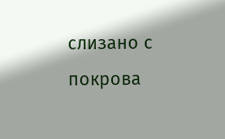слизано с покрова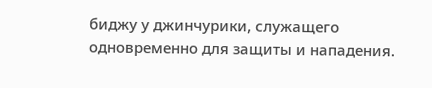биджу у джинчурики, служащего одновременно для защиты и нападения.